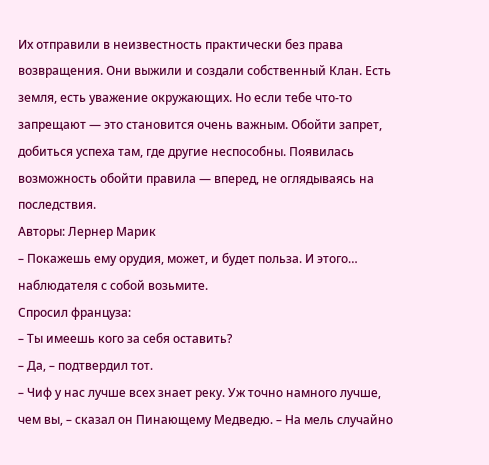Их отправили в неизвестность практически без права возвращения. Они выжили и создали собственный Клан. Есть земля, есть уважение окружающих. Но если тебе что-то запрещают — это становится очень важным. Обойти запрет, добиться успеха там, где другие неспособны. Появилась возможность обойти правила — вперед, не оглядываясь на последствия.
Авторы: Лернер Марик
– Покажешь ему орудия, может, и будет польза. И этого… наблюдателя с собой возьмите.
Спросил француза:
– Ты имеешь кого за себя оставить?
– Да, – подтвердил тот.
– Чиф у нас лучше всех знает реку. Уж точно намного лучше, чем вы, – сказал он Пинающему Медведю. – На мель случайно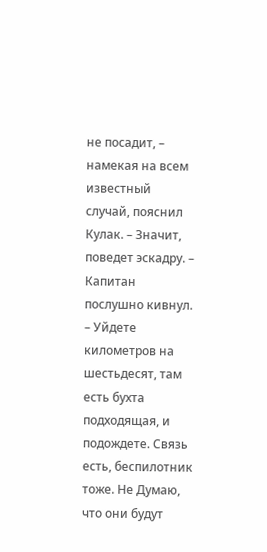не посадит, – намекая на всем известный случай, пояснил Кулак. – Значит, поведет эскадру. – Капитан послушно кивнул. – Уйдете километров на шестьдесят, там есть бухта подходящая, и подождете. Связь есть, беспилотник тоже. Не Думаю, что они будут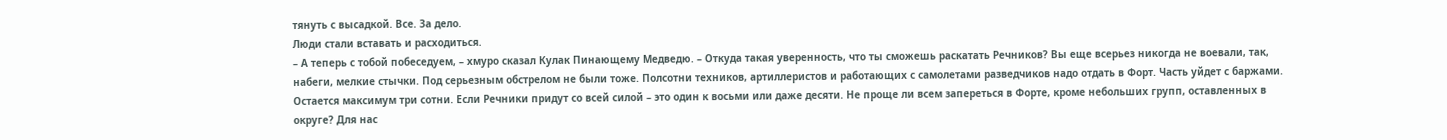тянуть с высадкой. Все. За дело.
Люди стали вставать и расходиться.
– А теперь с тобой побеседуем, – хмуро сказал Кулак Пинающему Медведю. – Откуда такая уверенность, что ты сможешь раскатать Речников? Вы еще всерьез никогда не воевали, так, набеги, мелкие стычки. Под серьезным обстрелом не были тоже. Полсотни техников, артиллеристов и работающих с самолетами разведчиков надо отдать в Форт. Часть уйдет с баржами. Остается максимум три сотни. Если Речники придут со всей силой – это один к восьми или даже десяти. Не проще ли всем запереться в Форте, кроме небольших групп, оставленных в округе? Для нас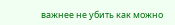важнее не убить как можно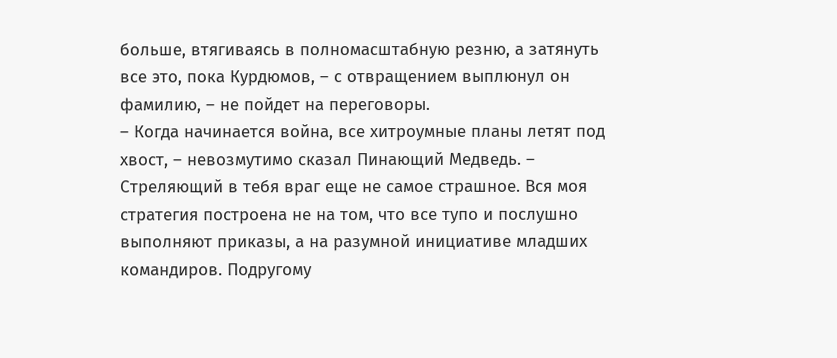больше, втягиваясь в полномасштабную резню, а затянуть все это, пока Курдюмов, – с отвращением выплюнул он фамилию, – не пойдет на переговоры.
– Когда начинается война, все хитроумные планы летят под хвост, – невозмутимо сказал Пинающий Медведь. – Стреляющий в тебя враг еще не самое страшное. Вся моя стратегия построена не на том, что все тупо и послушно выполняют приказы, а на разумной инициативе младших командиров. Подругому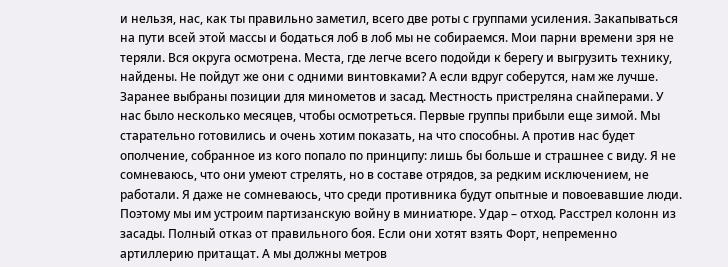и нельзя, нас, как ты правильно заметил, всего две роты с группами усиления. Закапываться на пути всей этой массы и бодаться лоб в лоб мы не собираемся. Мои парни времени зря не теряли. Вся округа осмотрена. Места, где легче всего подойди к берегу и выгрузить технику, найдены. Не пойдут же они с одними винтовками? А если вдруг соберутся, нам же лучше. Заранее выбраны позиции для минометов и засад. Местность пристреляна снайперами. У нас было несколько месяцев, чтобы осмотреться. Первые группы прибыли еще зимой. Мы старательно готовились и очень хотим показать, на что способны. А против нас будет ополчение, собранное из кого попало по принципу: лишь бы больше и страшнее с виду. Я не сомневаюсь, что они умеют стрелять, но в составе отрядов, за редким исключением, не работали. Я даже не сомневаюсь, что среди противника будут опытные и повоевавшие люди. Поэтому мы им устроим партизанскую войну в миниатюре. Удар – отход. Расстрел колонн из засады. Полный отказ от правильного боя. Если они хотят взять Форт, непременно артиллерию притащат. А мы должны метров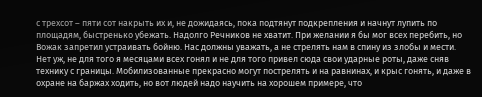с трехсот – пяти сот накрыть их и, не дожидаясь, пока подтянут подкрепления и начнут лупить по площадям, быстренько убежать. Надолго Речников не хватит. При желании я бы мог всех перебить, но Вожак запретил устраивать бойню. Нас должны уважать, а не стрелять нам в спину из злобы и мести. Нет уж, не для того я месяцами всех гонял и не для того привел сюда свои ударные роты, даже сняв технику с границы. Мобилизованные прекрасно могут пострелять и на равнинах, и крыс гонять, и даже в охране на баржах ходить, но вот людей надо научить на хорошем примере, что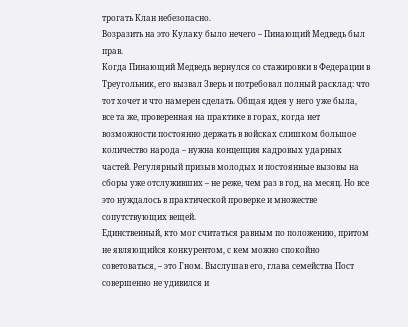трогать Клан небезопасно.
Возразить на это Кулаку было нечего – Пинающий Медведь был прав.
Когда Пинающий Медведь вернулся со стажировки в Федерации в Треугольник, его вызвал Зверь и потребовал полный расклад: что тот хочет и что намерен сделать. Общая идея у него уже была, все та же, проверенная на практике в горах, когда нет возможности постоянно держать в войсках слишком большое количество народа – нужна концепция кадровых ударных частей. Регулярный призыв молодых и постоянные вызовы на сборы уже отслуживших – не реже, чем раз в год, на месяц. Но все это нуждалось в практической проверке и множестве сопутствующих вещей.
Единственный, кто мог считаться равным по положению, притом не являющийся конкурентом, с кем можно спокойно советоваться, – это Гном. Выслушав его, глава семейства Пост совершенно не удивился и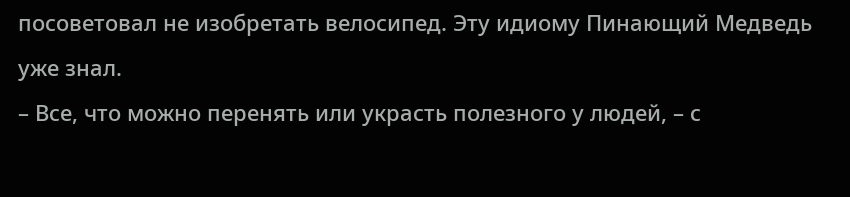посоветовал не изобретать велосипед. Эту идиому Пинающий Медведь уже знал.
– Все, что можно перенять или украсть полезного у людей, – с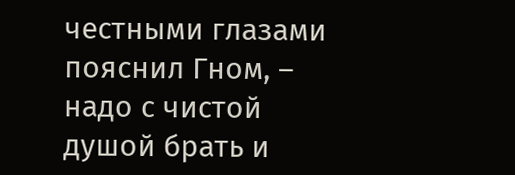честными глазами пояснил Гном, – надо с чистой душой брать и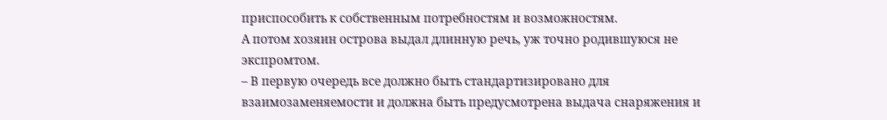приспособить к собственным потребностям и возможностям.
А потом хозяин острова выдал длинную речь, уж точно родившуюся не экспромтом.
– В первую очередь все должно быть стандартизировано для взаимозаменяемости и должна быть предусмотрена выдача снаряжения и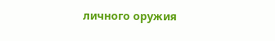личного оружия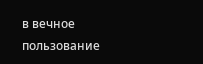в вечное пользование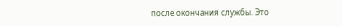после окончания службы. Это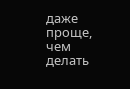даже проще, чем делать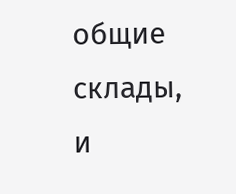общие склады, и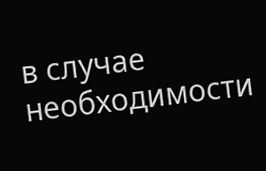в случае необходимости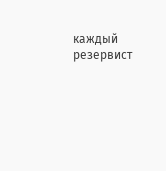каждый резервист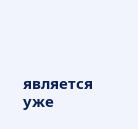является уже